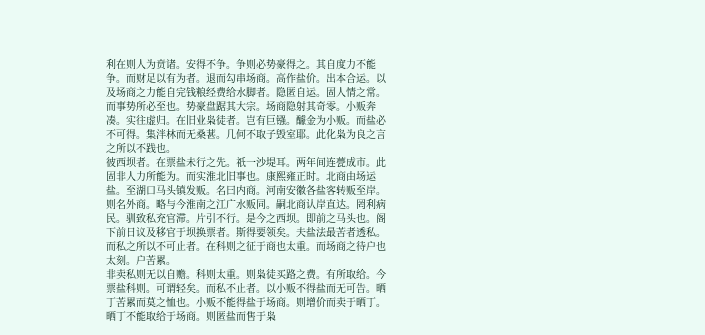利在则人为贲诸。安得不争。争则必势豪得之。其自度力不能争。而财足以有为者。退而勾串场商。高作盐价。出本合运。以及场商之力能自完钱粮经费给水脚者。隐匿自运。固人情之常。而事势所必至也。势豪盘踞其大宗。场商隐射其奇零。小贩奔凑。实往虚归。在旧业枭徒者。岂有巨镪。醵金为小贩。而盐必不可得。集泮林而无桑葚。几何不取子毁室耶。此化枭为良之言之所以不践也。
彼西坝者。在票盐未行之先。祇一沙堤耳。两年间连甍成市。此固非人力所能为。而实淮北旧事也。康熙雍正时。北商由场运盐。至湖口马头镇发贩。名曰内商。河南安徽各盐客转贩至岸。则名外商。略与今淮南之江广水贩同。嗣北商认岸直达。罔利病民。驯致私充官滞。片引不行。是今之西坝。即前之马头也。阁下前日议及移官于坝换票者。斯得要领矣。夫盐法最苦者透私。而私之所以不可止者。在科则之征于商也太重。而场商之待户也太刻。户苦累。
非卖私则无以自赡。科则太重。则枭徒买路之费。有所取给。今票盐科则。可谓轻矣。而私不止者。以小贩不得盐而无可告。晒丁苦累而莫之恤也。小贩不能得盐于场商。则增价而卖于晒丁。晒丁不能取给于场商。则匿盐而售于枭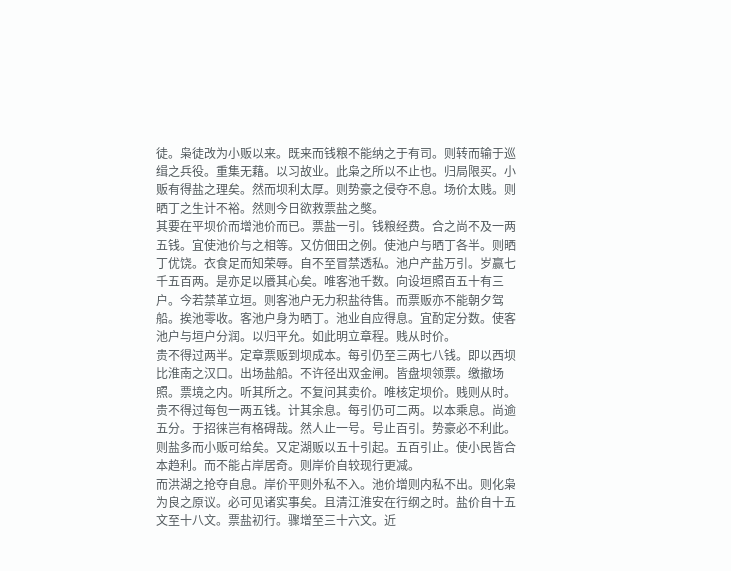徒。枭徒改为小贩以来。既来而钱粮不能纳之于有司。则转而输于巡缉之兵役。重集无藉。以习故业。此枭之所以不止也。归局限买。小贩有得盐之理矣。然而坝利太厚。则势豪之侵夺不息。场价太贱。则晒丁之生计不裕。然则今日欲救票盐之獘。
其要在平坝价而增池价而已。票盐一引。钱粮经费。合之尚不及一两五钱。宜使池价与之相等。又仿佃田之例。使池户与晒丁各半。则晒丁优饶。衣食足而知荣辱。自不至冒禁透私。池户产盐万引。岁赢七千五百两。是亦足以餍其心矣。唯客池千数。向设垣照百五十有三户。今若禁革立垣。则客池户无力积盐待售。而票贩亦不能朝夕驾船。挨池零收。客池户身为晒丁。池业自应得息。宜酌定分数。使客池户与垣户分润。以归平允。如此明立章程。贱从时价。
贵不得过两半。定章票贩到坝成本。每引仍至三两七八钱。即以西坝比淮南之汉口。出场盐船。不许径出双金闸。皆盘坝领票。缴撤场照。票境之内。听其所之。不复问其卖价。唯核定坝价。贱则从时。贵不得过每包一两五钱。计其余息。每引仍可二两。以本乘息。尚逾五分。于招徕岂有格碍哉。然人止一号。号止百引。势豪必不利此。则盐多而小贩可给矣。又定湖贩以五十引起。五百引止。使小民皆合本趋利。而不能占岸居奇。则岸价自较现行更减。
而洪湖之抢夺自息。岸价平则外私不入。池价增则内私不出。则化枭为良之原议。必可见诸实事矣。且清江淮安在行纲之时。盐价自十五文至十八文。票盐初行。骤增至三十六文。近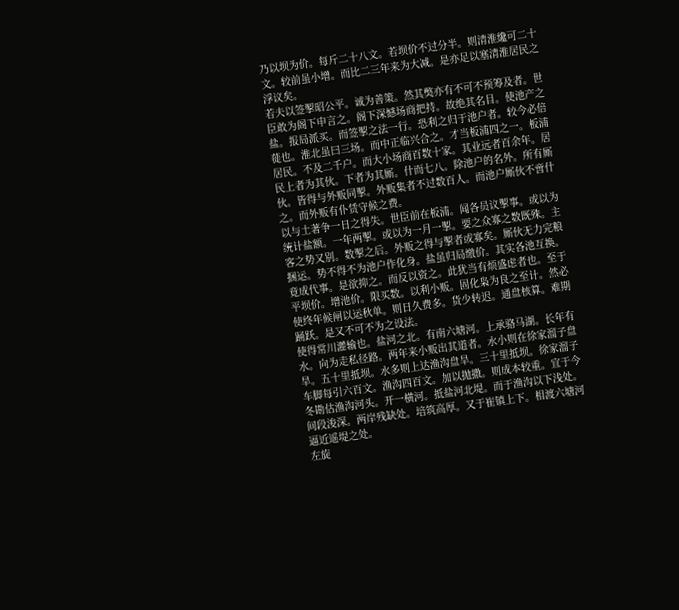乃以坝为价。每斤二十八文。若坝价不过分半。则清淮纔可二十文。较前虽小增。而比二三年来为大减。是亦足以塞清淮居民之浮议矣。
若夫以签掣昭公平。诚为善策。然其獘亦有不可不预筹及者。世臣敢为阁下申言之。阁下深憾场商把持。故绝其名目。使池产之盐。报局派买。而签掣之法一行。恐利之归于池户者。较今必倍蓰也。淮北虽曰三场。而中正临兴合之。才当板浦四之一。板浦居民。不及二千户。而大小场商百数十家。其业远者百余年。居民上者为其伙。下者为其厮。什而七八。除池户的名外。所有厮伙。皆得与外贩同掣。外贩集者不过数百人。而池户厮伙不啻什之。而外贩有仆赁守候之费。
以与土著争一日之得失。世臣前在板浦。闻各员议掣事。或以为统计盐额。一年两掣。或以为一月一掣。要之众寡之数既殊。主客之势又别。数掣之后。外贩之得与掣者或寡矣。厮伙无力完粮捆运。势不得不为池户作化身。盐虽归局缴价。其实各池互换。竟成代事。是欲抑之。而反以资之。此犹当有烦盛虑者也。至于平坝价。增池价。限买数。以利小贩。固化枭为良之至计。然必使终年候闸以运秋单。则日久费多。货少转迟。通盘核算。难期踊跃。是又不可不为之设法。
使得常川灌输也。盐河之北。有南六塘河。上承骆马湖。长年有水。向为走私径路。两年来小贩出其道者。水小则在徐家溜子盘旱。五十里抵坝。水多则上达渔沟盘旱。三十里抵坝。徐家溜子车脚每引六百文。渔沟四百文。加以抛撒。则成本较重。宜于今冬勘估渔沟河头。开一横河。抵盐河北堤。而于渔沟以下浅处。间段浚深。两岸残缺处。培筑高厚。又于崔镇上下。相渡六塘河逼近遥堤之处。
左旋